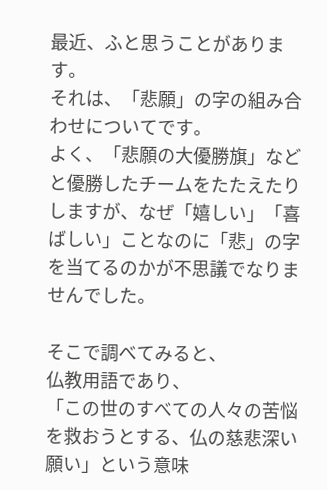最近、ふと思うことがあります。
それは、「悲願」の字の組み合わせについてです。
よく、「悲願の大優勝旗」などと優勝したチームをたたえたりしますが、なぜ「嬉しい」「喜ばしい」ことなのに「悲」の字を当てるのかが不思議でなりませんでした。

そこで調べてみると、
仏教用語であり、
「この世のすべての人々の苦悩を救おうとする、仏の慈悲深い願い」という意味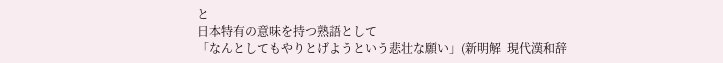と
日本特有の意味を持つ熟語として
「なんとしてもやりとげようという悲壮な願い」(新明解  現代漢和辞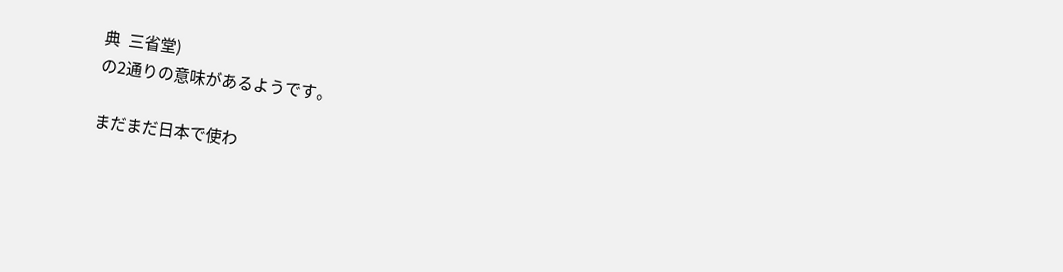典  三省堂)
の2通りの意味があるようです。

まだまだ日本で使わ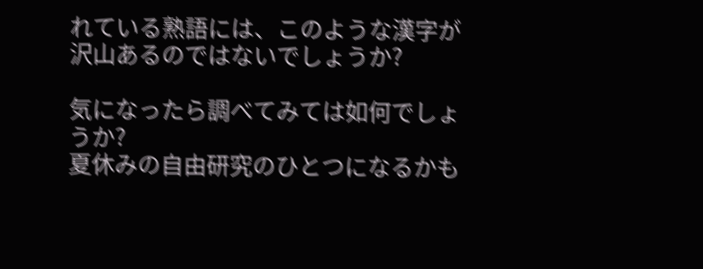れている熟語には、このような漢字が沢山あるのではないでしょうか?

気になったら調べてみては如何でしょうか?
夏休みの自由研究のひとつになるかも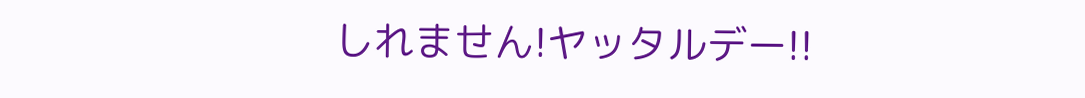しれません!ヤッタルデー!!